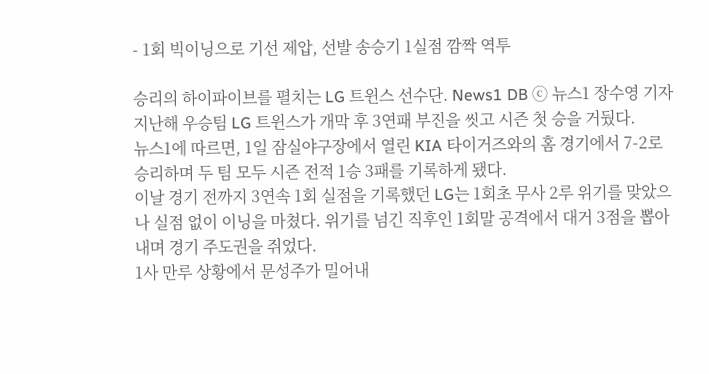- 1회 빅이닝으로 기선 제압, 선발 송승기 1실점 깜짝 역투

승리의 하이파이브를 펼치는 LG 트윈스 선수단. News1 DB ⓒ 뉴스1 장수영 기자
지난해 우승팀 LG 트윈스가 개막 후 3연패 부진을 씻고 시즌 첫 승을 거뒀다.
뉴스1에 따르면, 1일 잠실야구장에서 열린 KIA 타이거즈와의 홈 경기에서 7-2로 승리하며 두 팀 모두 시즌 전적 1승 3패를 기록하게 됐다.
이날 경기 전까지 3연속 1회 실점을 기록했던 LG는 1회초 무사 2루 위기를 맞았으나 실점 없이 이닝을 마쳤다. 위기를 넘긴 직후인 1회말 공격에서 대거 3점을 뽑아내며 경기 주도권을 쥐었다.
1사 만루 상황에서 문성주가 밀어내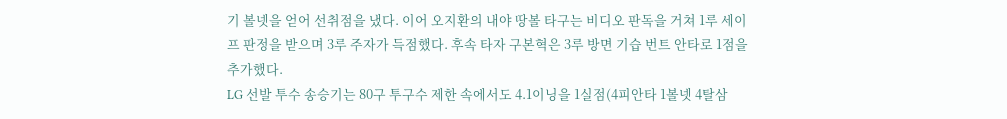기 볼넷을 얻어 선취점을 냈다. 이어 오지환의 내야 땅볼 타구는 비디오 판독을 거쳐 1루 세이프 판정을 받으며 3루 주자가 득점했다. 후속 타자 구본혁은 3루 방면 기습 번트 안타로 1점을 추가했다.
LG 선발 투수 송승기는 80구 투구수 제한 속에서도 4.1이닝을 1실점(4피안타 1볼넷 4탈삼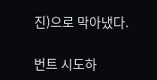진)으로 막아냈다.

번트 시도하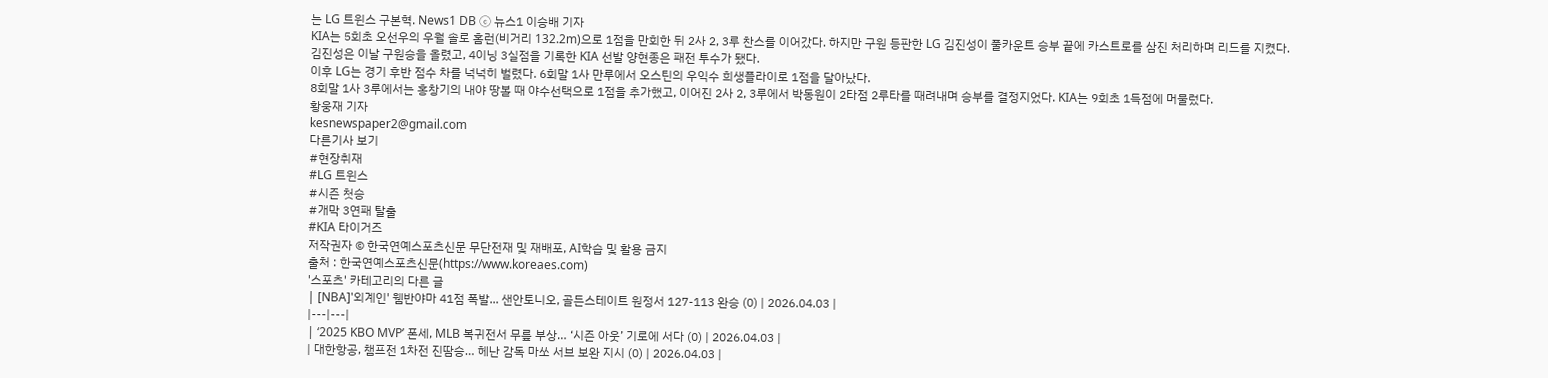는 LG 트윈스 구본혁. News1 DB ⓒ 뉴스1 이승배 기자
KIA는 5회초 오선우의 우월 솔로 홈런(비거리 132.2m)으로 1점을 만회한 뒤 2사 2, 3루 찬스를 이어갔다. 하지만 구원 등판한 LG 김진성이 풀카운트 승부 끝에 카스트로를 삼진 처리하며 리드를 지켰다.
김진성은 이날 구원승을 올렸고, 4이닝 3실점을 기록한 KIA 선발 양현종은 패전 투수가 됐다.
이후 LG는 경기 후반 점수 차를 넉넉히 벌렸다. 6회말 1사 만루에서 오스틴의 우익수 희생플라이로 1점을 달아났다.
8회말 1사 3루에서는 홍창기의 내야 땅볼 때 야수선택으로 1점을 추가했고, 이어진 2사 2, 3루에서 박동원이 2타점 2루타를 때려내며 승부를 결정지었다. KIA는 9회초 1득점에 머물렀다.
황웅재 기자
kesnewspaper2@gmail.com
다른기사 보기
#현장취재
#LG 트윈스
#시즌 첫승
#개막 3연패 탈출
#KIA 타이거즈
저작권자 © 한국연예스포츠신문 무단전재 및 재배포, AI학습 및 활용 금지
출처 : 한국연예스포츠신문(https://www.koreaes.com)
'스포츠' 카테고리의 다른 글
| [NBA]'외계인' 웸반야마 41점 폭발... 샌안토니오, 골든스테이트 원정서 127-113 완승 (0) | 2026.04.03 |
|---|---|
| ‘2025 KBO MVP’ 폰세, MLB 복귀전서 무릎 부상… ‘시즌 아웃’ 기로에 서다 (0) | 2026.04.03 |
| 대한항공, 챔프전 1차전 진땀승… 헤난 감독 마쏘 서브 보완 지시 (0) | 2026.04.03 |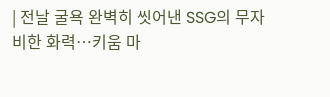| 전날 굴욕 완벽히 씻어낸 SSG의 무자비한 화력…키움 마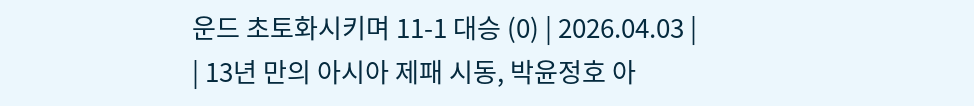운드 초토화시키며 11-1 대승 (0) | 2026.04.03 |
| 13년 만의 아시아 제패 시동, 박윤정호 아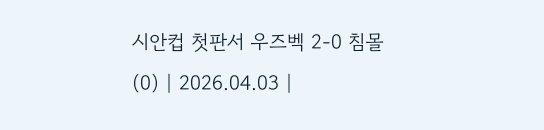시안컵 첫판서 우즈벡 2-0 침몰 (0) | 2026.04.03 |